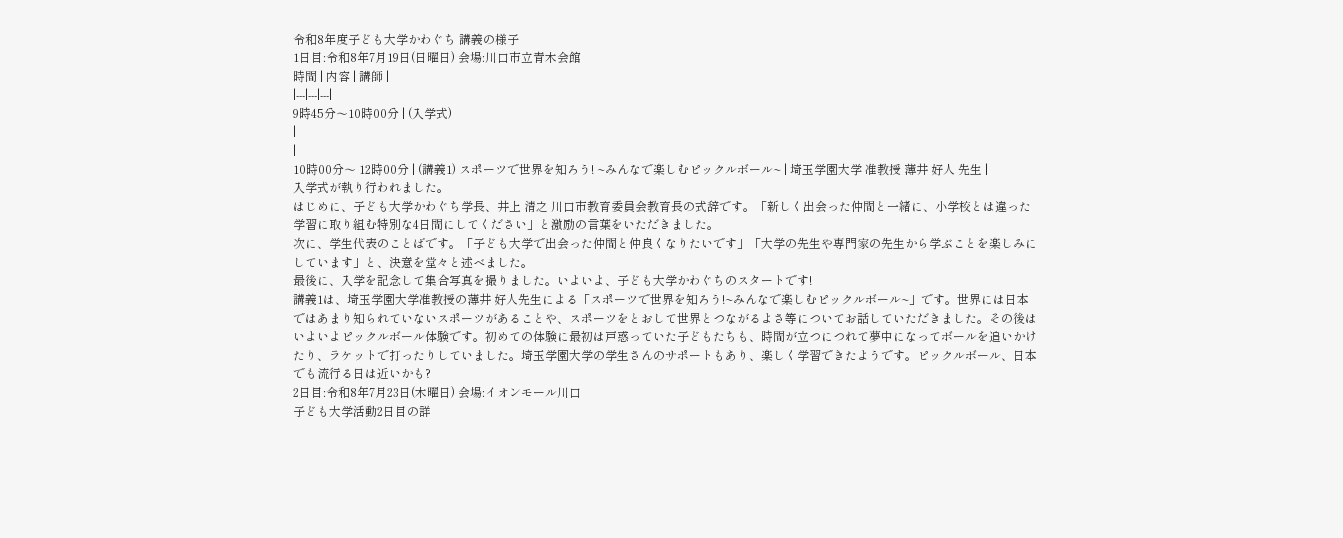令和8年度子ども大学かわぐち 講義の様子
1日目:令和8年7月19日(日曜日) 会場:川口市立青木会館
時間 | 内容 | 講師 |
|---|---|---|
9時45分〜10時00分 | (入学式)
|
|
10時00分〜 12時00分 | (講義1) スポーツで世界を知ろう! ~みんなで楽しむピックルボール~ | 埼玉学園大学 准教授 薄井 好人 先生 |
入学式が執り行われました。
はじめに、子ども大学かわぐち学長、井上 清之 川口市教育委員会教育長の式辞です。「新しく出会った仲間と一緒に、小学校とは違った学習に取り組む特別な4日間にしてください」と激励の言葉をいただきました。
次に、学生代表のことばです。「子ども大学で出会った仲間と仲良くなりたいです」「大学の先生や専門家の先生から学ぶことを楽しみにしています」と、決意を堂々と述べました。
最後に、入学を記念して集合写真を撮りました。いよいよ、子ども大学かわぐちのスタートです!
講義1は、埼玉学園大学准教授の薄井 好人先生による「スポーツで世界を知ろう!~みんなで楽しむピックルボール~」です。世界には日本ではあまり知られていないスポーツがあることや、スポーツをとおして世界とつながるよさ等についてお話していただきました。その後はいよいよピックルボール体験です。初めての体験に最初は戸惑っていた子どもたちも、時間が立つにつれて夢中になってボールを追いかけたり、ラケットで打ったりしていました。埼玉学園大学の学生さんのサポートもあり、楽しく学習できたようです。ピックルボール、日本でも流行る日は近いかも?
2日目:令和8年7月23日(木曜日) 会場:イオンモール川口
子ども大学活動2日目の詳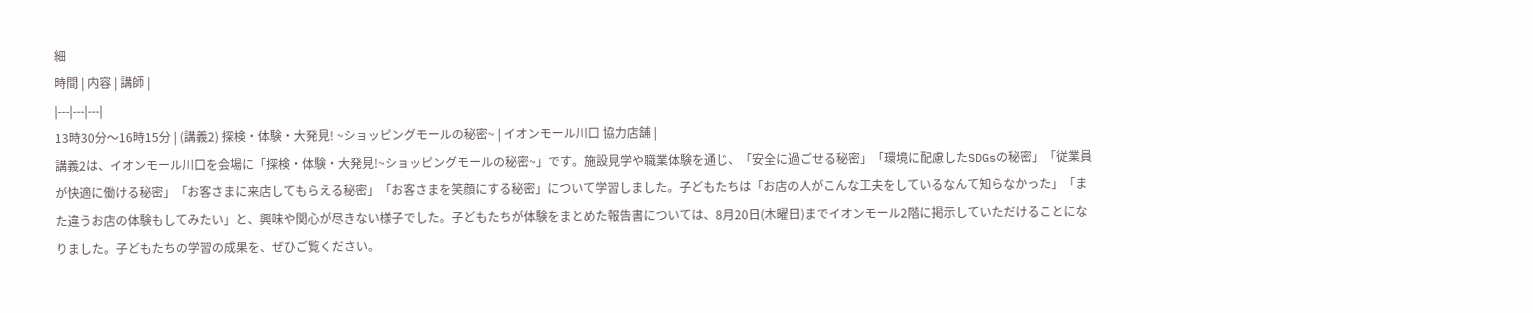細
時間 | 内容 | 講師 |
|---|---|---|
13時30分〜16時15分 | (講義2) 探検・体験・大発見! ~ショッピングモールの秘密~ | イオンモール川口 協力店舗 |
講義2は、イオンモール川口を会場に「探検・体験・大発見!~ショッピングモールの秘密~」です。施設見学や職業体験を通じ、「安全に過ごせる秘密」「環境に配慮したSDGsの秘密」「従業員が快適に働ける秘密」「お客さまに来店してもらえる秘密」「お客さまを笑顔にする秘密」について学習しました。子どもたちは「お店の人がこんな工夫をしているなんて知らなかった」「また違うお店の体験もしてみたい」と、興味や関心が尽きない様子でした。子どもたちが体験をまとめた報告書については、8月20日(木曜日)までイオンモール2階に掲示していただけることになりました。子どもたちの学習の成果を、ぜひご覧ください。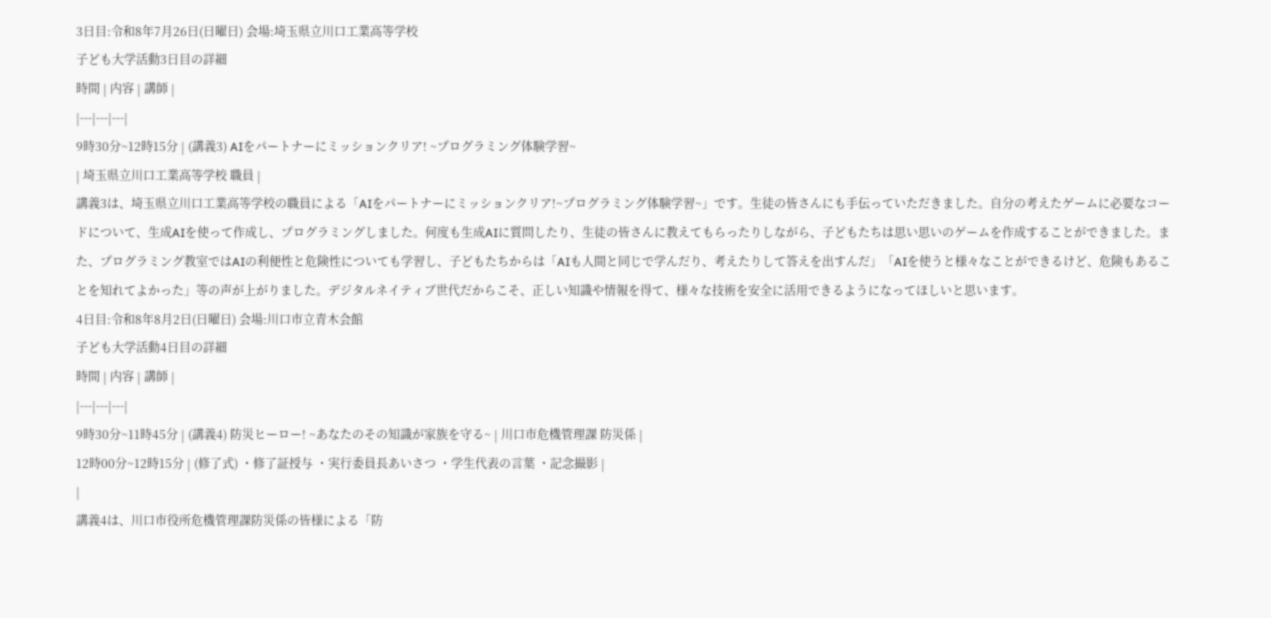3日目:令和8年7月26日(日曜日) 会場:埼玉県立川口工業高等学校
子ども大学活動3日目の詳細
時間 | 内容 | 講師 |
|---|---|---|
9時30分~12時15分 | (講義3) AIをパートナーにミッションクリア! ~プログラミング体験学習~
| 埼玉県立川口工業高等学校 職員 |
講義3は、埼玉県立川口工業高等学校の職員による「AIをパートナーにミッションクリア!~プログラミング体験学習~」です。生徒の皆さんにも手伝っていただきました。自分の考えたゲームに必要なコードについて、生成AIを使って作成し、プログラミングしました。何度も生成AIに質問したり、生徒の皆さんに教えてもらったりしながら、子どもたちは思い思いのゲームを作成することができました。また、プログラミング教室ではAIの利便性と危険性についても学習し、子どもたちからは「AIも人間と同じで学んだり、考えたりして答えを出すんだ」「AIを使うと様々なことができるけど、危険もあることを知れてよかった」等の声が上がりました。デジタルネイティブ世代だからこそ、正しい知識や情報を得て、様々な技術を安全に活用できるようになってほしいと思います。
4日目:令和8年8月2日(日曜日) 会場:川口市立青木会館
子ども大学活動4日目の詳細
時間 | 内容 | 講師 |
|---|---|---|
9時30分~11時45分 | (講義4) 防災ヒーロー! ~あなたのその知識が家族を守る~ | 川口市危機管理課 防災係 |
12時00分~12時15分 | (修了式) ・修了証授与 ・実行委員長あいさつ ・学生代表の言葉 ・記念撮影 |
|
講義4は、川口市役所危機管理課防災係の皆様による「防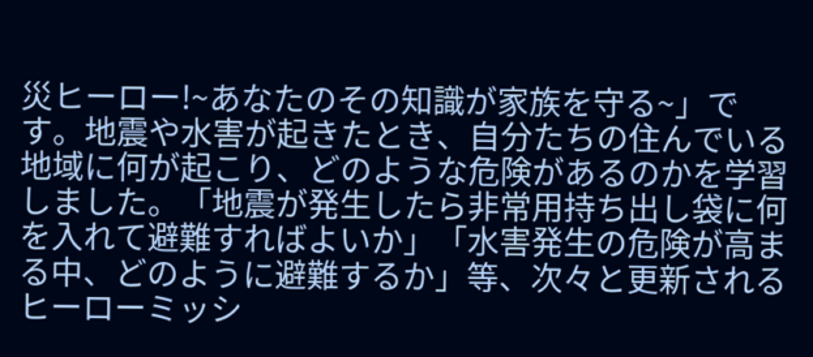災ヒーロー!~あなたのその知識が家族を守る~」です。地震や水害が起きたとき、自分たちの住んでいる地域に何が起こり、どのような危険があるのかを学習しました。「地震が発生したら非常用持ち出し袋に何を入れて避難すればよいか」「水害発生の危険が高まる中、どのように避難するか」等、次々と更新されるヒーローミッシ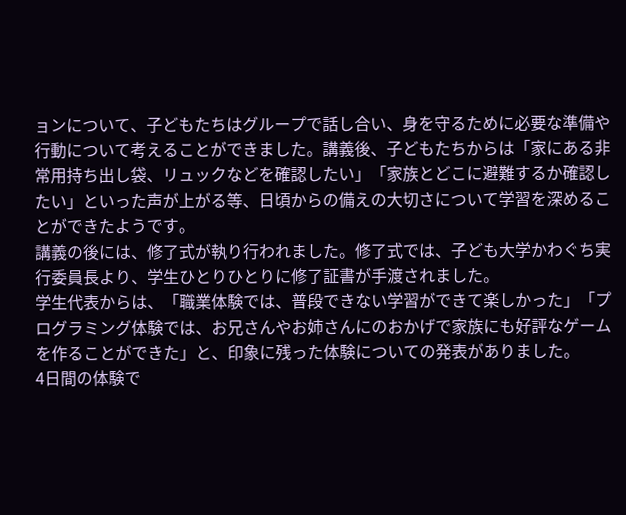ョンについて、子どもたちはグループで話し合い、身を守るために必要な準備や行動について考えることができました。講義後、子どもたちからは「家にある非常用持ち出し袋、リュックなどを確認したい」「家族とどこに避難するか確認したい」といった声が上がる等、日頃からの備えの大切さについて学習を深めることができたようです。
講義の後には、修了式が執り行われました。修了式では、子ども大学かわぐち実行委員長より、学生ひとりひとりに修了証書が手渡されました。
学生代表からは、「職業体験では、普段できない学習ができて楽しかった」「プログラミング体験では、お兄さんやお姉さんにのおかげで家族にも好評なゲームを作ることができた」と、印象に残った体験についての発表がありました。
4日間の体験で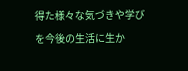得た様々な気づきや学びを今後の生活に生か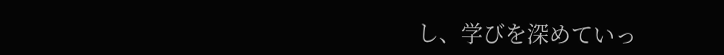し、学びを深めていっ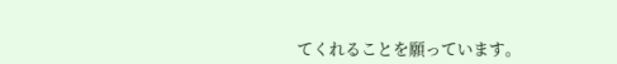てくれることを願っています。